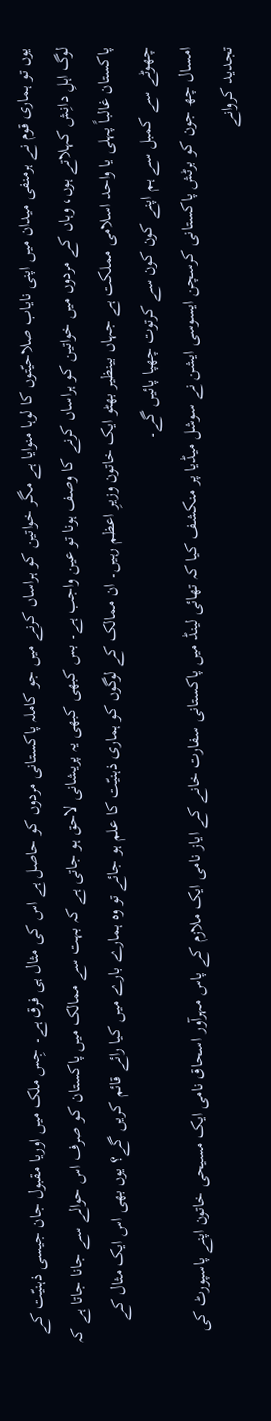یوں تو ہماری قوم نے ہرمنفی میدان میں اپنی نایاب صلاحیّتوں کا لوہا منوایا ہے مگر خواتین کو ہراساں کرنے میں جو کاملہ پاکستانی مردوں کو حاصل ہے اس کی مثال ہی فرق ہے۔ جِس ملک میں اوریا مقبول جان جیسی ذہنیّت کے لوگ اہلِ دانِش کہلاتے ہوں، وہاں کے مردوں میں خواتین کو ہراساں کرنے کا وصف ہونا تو عین واجب ہے۔ بس کبھی کبھی یہ پریشانی لاحق ہو جاتی ہے کہ بہت سے ممالک میں پاکستان کو صرف اس حوالے سے جانا جاتا ہے کہ پاکستان غالباً پہلی یا واحد اسلامی مملکت ہے جہاں بینظیر بھٹو ایک خاتون وزیرِ اعظم رہیں۔ ان ممالک کے لوگوں کو ہماری ذہنیّت کا علم ہو جائے تو وہ ہمارے بارے میں کیا رائے قائم کریں گے؟ یوں بھی اس ایک مثال کے چھوٹے سے کمبل سے ہم اپنے کون کون سے کرتوت چھپا پائیں گے۔
امسال چھ جون کو برٹش پاکستانی کرسچن ایسوسی ایشن نے سوشل میڈیا پر منکشف کیا کہ تھائی لینڈ میں پاکستانی سفارت خانے کے ایاز نامی ایک ملازم کے پاس مہرآور اسحاق نامی ایک مسیحی خاتون اپنے پاسپورٹ کی تجدید کروانے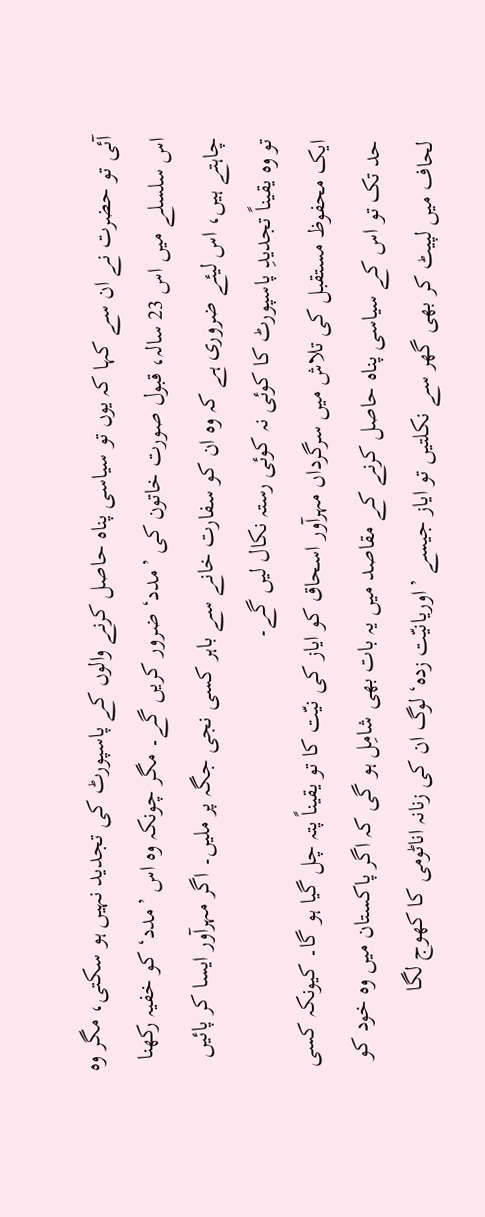آئی تو حضرت نے ان سے کہا کہ یوں تو سیاسی پناہ حاصل کرنے والوں کے پاسپورٹ کی تجدید نہیں ہو سکتی، مگر وہ اس سلسلے میں اس 23 سالہ، قبول صورت خاتون کی ’مدد‘ ضرور کریں گے۔ مگر چونکہ وہ اس ’مدد‘ کو خفیہ رکھنا چاہتے ہیں، اس لیئے ضروری ہے کہ وہ ان کو سفارت خانے سے باہر کسی نجی جگہ پر ملیں۔ اگر مہرآور ایسا کر پائیں تو وہ یقیناً تجدیدِ پاسپورٹ کا کوئی نہ کوئی رستہ نکال لیں گے۔
ایک محفوظ مستقبل کی تلاش میں سرگرداں مہرآور اسحاق کو ایاز کی نیّت کا تو یقیناً پتہ چل گیا ہو گا۔ کیونکہ کسی حد تک تو اس کے سیاسی پناہ حاصل کرنے کے مقاصد میں یہ بات بھی شامِل ہو گی کہ اگر پاکستان میں وہ خود کو لحاف میں لپیٹ کر بھی گھر سے نکلتیں تو ایاز جیسے ’اوریانیّت زدہ‘ لوگ ان کی زنانہ اناٹومی کا کھوج لگا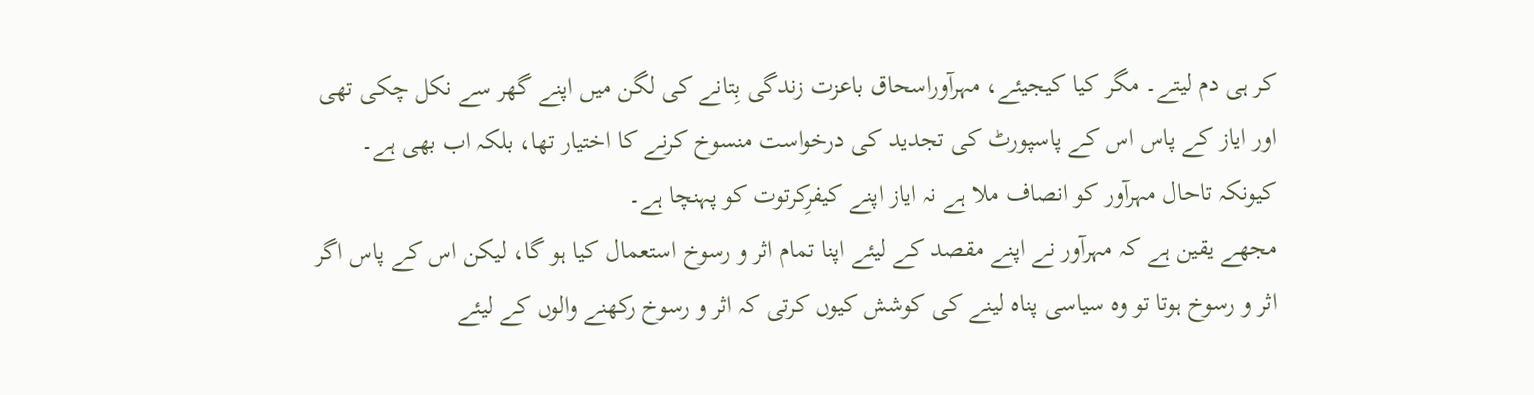کر ہی دم لیتے۔ مگر کیا کیجیئے، مہرآوراسحاق باعزت زندگی بِتانے کی لگن میں اپنے گھر سے نکل چکی تھی اور ایاز کے پاس اس کے پاسپورٹ کی تجدید کی درخواست منسوخ کرنے کا اختیار تھا، بلکہ اب بھی ہے۔ کیونکہ تاحال مہرآور کو انصاف ملا ہے نہ ایاز اپنے کیفرِکرتوت کو پہنچا ہے۔
مجھے یقین ہے کہ مہرآور نے اپنے مقصد کے لیئے اپنا تمام اثر و رسوخ استعمال کیا ہو گا، لیکن اس کے پاس اگر اثر و رسوخ ہوتا تو وہ سیاسی پناہ لینے کی کوشش کیوں کرتی کہ اثر و رسوخ رکھنے والوں کے لیئے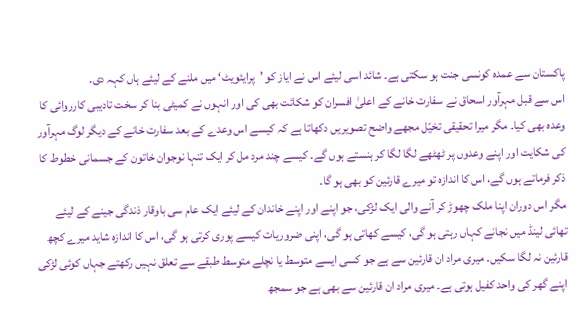پاکستان سے عمدہ کونسی جنت ہو سکتی ہے۔ شائد اسی لیئے اس نے ایاز کو ’پرایئویٹ‘ میں ملنے کے لیئے ہاں کہہ دی۔
اس سے قبل مہرآور اسحاق نے سفارت خانے کے اعلیٰ افسران کو شکائت بھی کی اور انہوں نے کمیٹی بنا کر سخت تادیبی کارروائی کا وعدہ بھی کیا۔ مگر میرا تحقیقی تخیّل مجھے واضح تصویریں دکھاتا ہے کہ کیسے اس وعدے کے بعد سفارت خانے کے دیگر لوگ مہرآور کی شکایت اور اپنے وعدوں پر ٹھٹھے لگا لگا کر ہنستے ہوں گے۔ کیسے چند مرد مل کر ایک تنہا نوجوان خاتون کے جسمانی خطوط کا ذکر فرماتے ہوں گے، اس کا اندازہ تو میرے قارئین کو بھی ہو گا۔
مگر اس دوران اپنا ملک چھوڑ کر آنے والی ایک لڑکی، جو اپنے اور اپنے خاندان کے لیئے ایک عام سی باوقار ذندگی جینے کے لیئے تھائی لینڈ میں نجانے کہاں رہتی ہو گی، کیسے کھاتی ہو گی، اپنی ضروریات کیسے پوری کرتی ہو گی، اس کا اندازہ شاید میرے کچھ قارئین نہ لگا سکیں۔ میری مراد ان قارئین سے ہے جو کسی ایسے متوسط یا نچلے متوسط طبقے سے تعلق نہیں رکھتے جہاں کوئی لڑکی اپنے گھر کی واحد کفیل ہوتی ہے۔ میری مراد ان قارئین سے بھی ہے جو سمجھ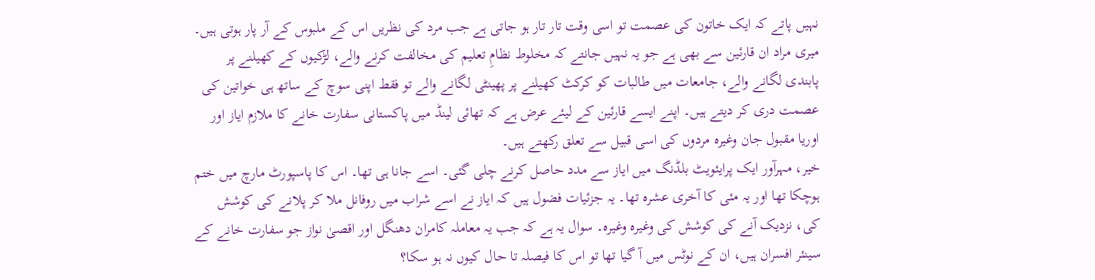نہیں پاتے کہ ایک خاتون کی عصمت تو اسی وقت تار تار ہو جاتی ہے جب مرد کی نظریں اس کے ملبوس کے آر پار ہوتی ہیں۔ میری مراد ان قارئین سے بھی ہے جو یہ نہیں جانتے کہ مخلوط نظامِ تعلیم کی مخالفت کرنے والے، لڑکیوں کے کھیلنے پر پابندی لگانے والے، جامعات میں طالبات کو کرکٹ کھیلنے پر پھینٹی لگانے والے تو فقط اپنی سوچ کے ساتھ ہی خواتین کی عصمت دری کر دیتے ہیں۔ اپنے ایسے قارئین کے لیئے عرض ہے کہ تھائی لینڈ میں پاکستانی سفارت خانے کا ملازم ایاز اور اوریا مقبول جان وغیرہ مردوں کی اسی قبیل سے تعلق رکھتے ہیں۔
خیر، مہرآور ایک پرایئویٹ بلڈنگ میں ایاز سے مدد حاصل کرنے چلی گئی۔ اسے جانا ہی تھا۔ اس کا پاسپورٹ مارچ میں ختم ہوچکا تھا اور یہ مئی کا آخری عشرہ تھا۔ یہ جزئیات فضول ہیں کہ ایاز نے اسے شراب میں روفانل ملا کر پلانے کی کوشش کی، نزدیک آنے کی کوشش کی وغیرہ وغیرہ۔ سوال یہ ہے کہ جب یہ معاملہ کامران دھنگل اور اقصیٰ نواز جو سفارت خانے کے سینئر افسران ہیں، ان کے نوٹس میں آ گیا تھا تو اس کا فیصلہ تا حال کیوں نہ ہو سکا؟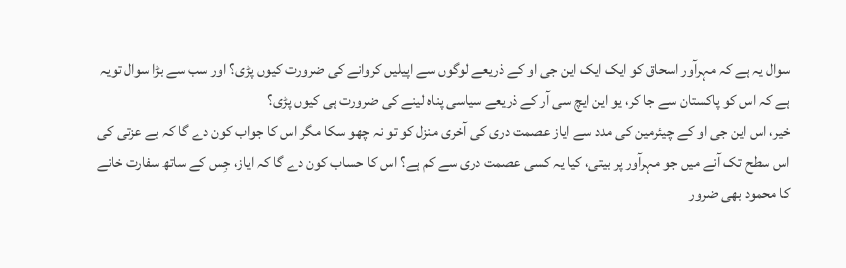سوال یہ ہے کہ مہرآور اسحاق کو ایک ایک این جی او کے ذریعے لوگوں سے اپیلیں کروانے کی ضرورت کیوں پڑی؟ اور سب سے بڑا سوال تویہ ہے کہ اس کو پاکستان سے جا کر، یو این ایچ سی آر کے ذریعے سیاسی پناہ لینے کی ضرورت ہی کیوں پڑی؟
خیر، اس این جی او کے چیئرمین کی مدد سے ایاز عصمت دری کی آخری منزل کو تو نہ چھو سکا مگر اس کا جواب کون دے گا کہ بے عزتی کی اس سطح تک آنے میں جو مہرآور پر بیتی، کیا یہ کسی عصمت دری سے کم ہے؟ اس کا حساب کون دے گا کہ ایاز، جِس کے ساتھ سفارت خانے کا محمود بھی ضرور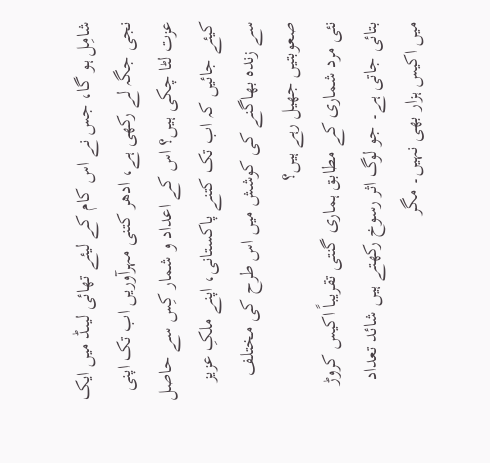شامِل ہو گا، جس نے اس کام کے لیئے تھائی لیںڈ میں ایک نجی جگہ لے رکھی ہے، ادھر کتنی مہرآوریں اب تک اپنی عزت لٹا چکی ہیں؟ اس کے اعداد و شمار کِس سے حاصل کیئے جائیں کہ اب تک کتنے پاکستانی، اپنے ملکِ عزیز سے زندہ بھاگنے کی کوشش میں اس طرح کی مختلف صعوبتیں جھیل رہے ہیں؟
نئی مرد شماری کے مطابق ہماری گنتی تقریباً اکیس کروڑ بتائی جاتی ہے۔ جو لوگ اثر رسوخ رکھتے ہیں شائد تعداد میں اکیس ہزار بھی نہیں۔ مگر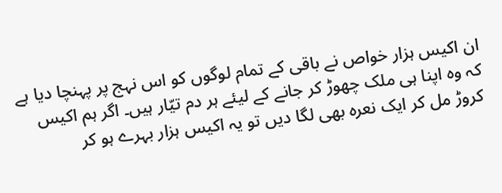ان اکیس ہزار خواص نے باقی کے تمام لوگوں کو اس نہج پر پہنچا دیا ہے کہ وہ اپنا ہی ملک چھوڑ کر جانے کے لیئے ہر دم تیّار ہیں۔ اگر ہم اکیس کروڑ مل کر ایک نعرہ بھی لگا دیں تو یہ اکیس ہزار بہرے ہو کر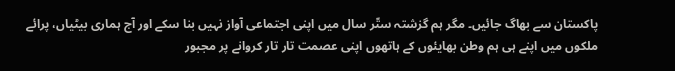پاکستان سے بھاگ جائیں۔ مگر ہم گزشتہ ستّر سال میں اپنی اجتماعی آواز نہیں بنا سکے اور آج ہماری بیٹیاں، پرائے ملکوں میں اپنے ہی ہم وطن بھایئوں کے ہاتھوں اپنی عصمت تار تار کروانے پر مجبور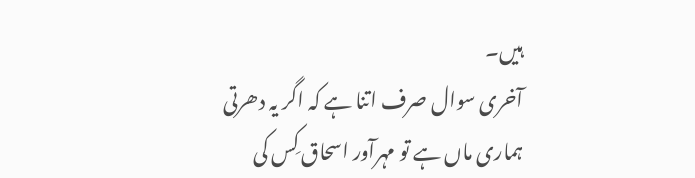ہیں۔
آخری سوال صرف اتنا ہے کہ اگر یہ دھرتی ہماری ماں ہے تو مہرآور اسحاق کِس کی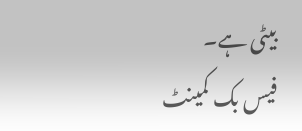بیٹی ہے۔
فیس بک کمینٹ